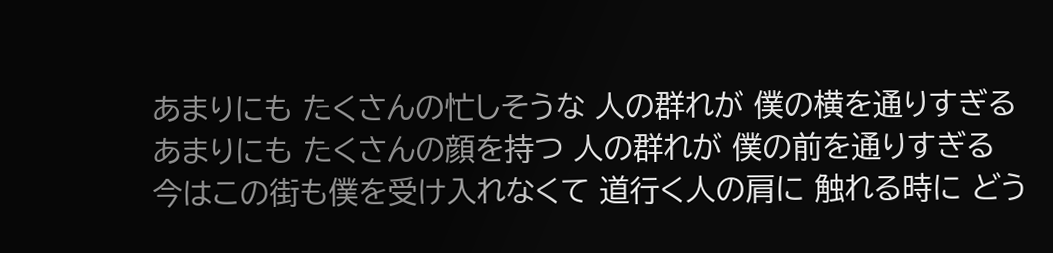あまりにも たくさんの忙しそうな 人の群れが 僕の横を通りすぎる あまりにも たくさんの顔を持つ 人の群れが 僕の前を通りすぎる 今はこの街も僕を受け入れなくて 道行く人の肩に 触れる時に どう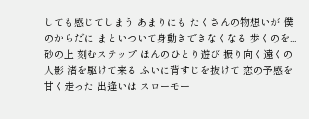しても感じてしまう あまりにも たくさんの物想いが 僕のからだに まといついて身動きできなくなる 歩くのを...
砂の上 刻むステップ ほんのひとり遊び 振り向く遠くの人影 渚を駆けて来る ふいに背すじを抜けて 恋の予感を甘く走った 出逢いは スローモー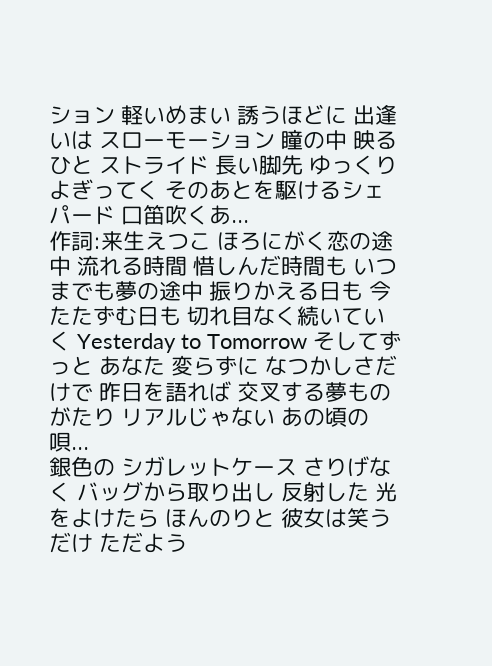ション 軽いめまい 誘うほどに 出逢いは スローモーション 瞳の中 映るひと ストライド 長い脚先 ゆっくりよぎってく そのあとを駆けるシェパード 口笛吹くあ...
作詞:来生えつこ ほろにがく恋の途中 流れる時間 惜しんだ時間も いつまでも夢の途中 振りかえる日も 今たたずむ日も 切れ目なく続いていく Yesterday to Tomorrow そしてずっと あなた 変らずに なつかしさだけで 昨日を語れば 交叉する夢ものがたり リアルじゃない あの頃の唄...
銀色の シガレットケース さりげなく バッグから取り出し 反射した 光をよけたら ほんのりと 彼女は笑うだけ ただよう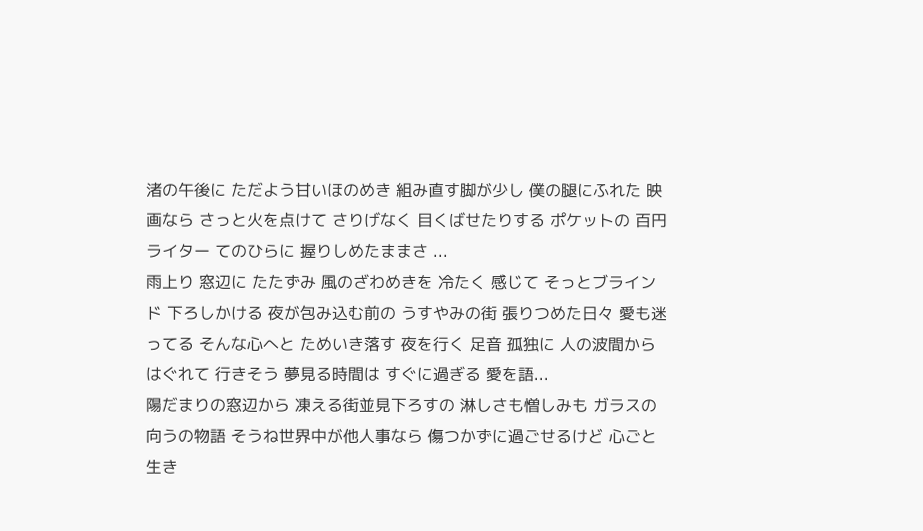渚の午後に ただよう甘いほのめき 組み直す脚が少し 僕の腿にふれた 映画なら さっと火を点けて さりげなく 目くばせたりする ポケットの 百円ライター てのひらに 握りしめたままさ ...
雨上り 窓辺に たたずみ 風のざわめきを 冷たく 感じて そっとブラインド 下ろしかける 夜が包み込む前の うすやみの街 張りつめた日々 愛も迷ってる そんな心へと ためいき落す 夜を行く 足音 孤独に 人の波間から はぐれて 行きそう 夢見る時間は すぐに過ぎる 愛を語...
陽だまりの窓辺から 凍える街並見下ろすの 淋しさも憎しみも ガラスの向うの物語 そうね世界中が他人事なら 傷つかずに過ごせるけど 心ごと生き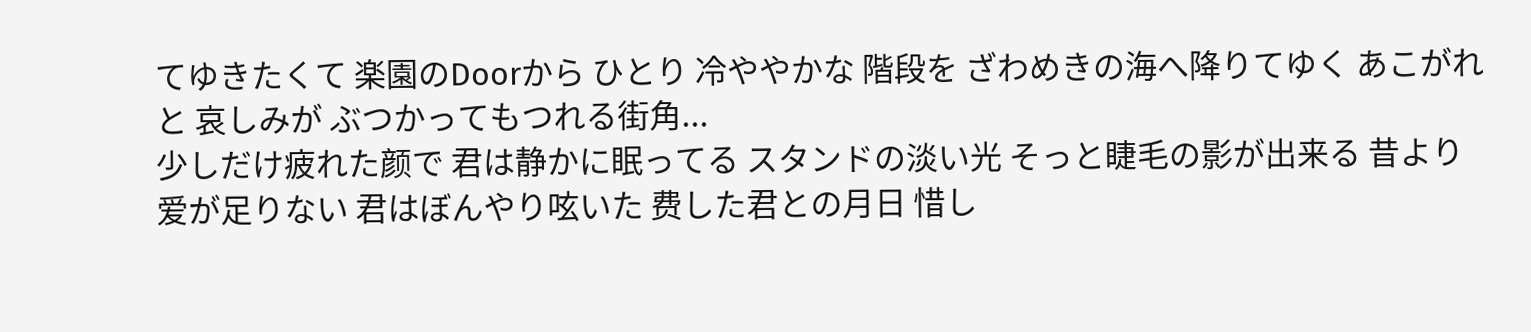てゆきたくて 楽園のDoorから ひとり 冷ややかな 階段を ざわめきの海へ降りてゆく あこがれと 哀しみが ぶつかってもつれる街角...
少しだけ疲れた颜で 君は静かに眠ってる スタンドの淡い光 そっと睫毛の影が出来る 昔より爱が足りない 君はぼんやり呟いた 费した君との月日 惜し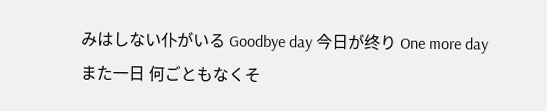みはしない仆がいる Goodbye day 今日が终り One more day また一日 何ごともなくそ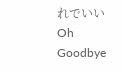れでいいOh Goodbye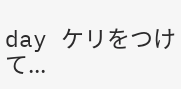day ケリをつけて...